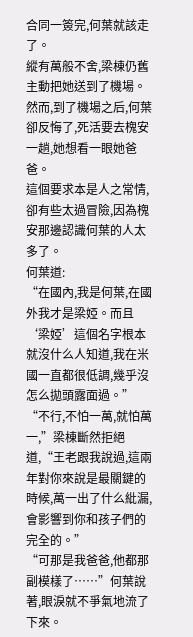合同一簽完,何葉就該走了。
縱有萬般不舍,梁棟仍舊主動把她送到了機場。
然而,到了機場之后,何葉卻反悔了,死活要去槐安一趟,她想看一眼她爸爸。
這個要求本是人之常情,卻有些太過冒險,因為槐安那邊認識何葉的人太多了。
何葉道:
“在國內,我是何葉,在國外我才是梁婭。而且‘梁婭’這個名字根本就沒什么人知道,我在米國一直都很低調,幾乎沒怎么拋頭露面過。”
“不行,不怕一萬,就怕萬一,”梁棟斷然拒絕道,“王老跟我說過,這兩年對你來說是最關鍵的時候,萬一出了什么紕漏,會影響到你和孩子們的完全的。”
“可那是我爸爸,他都那副模樣了……”何葉說著,眼淚就不爭氣地流了下來。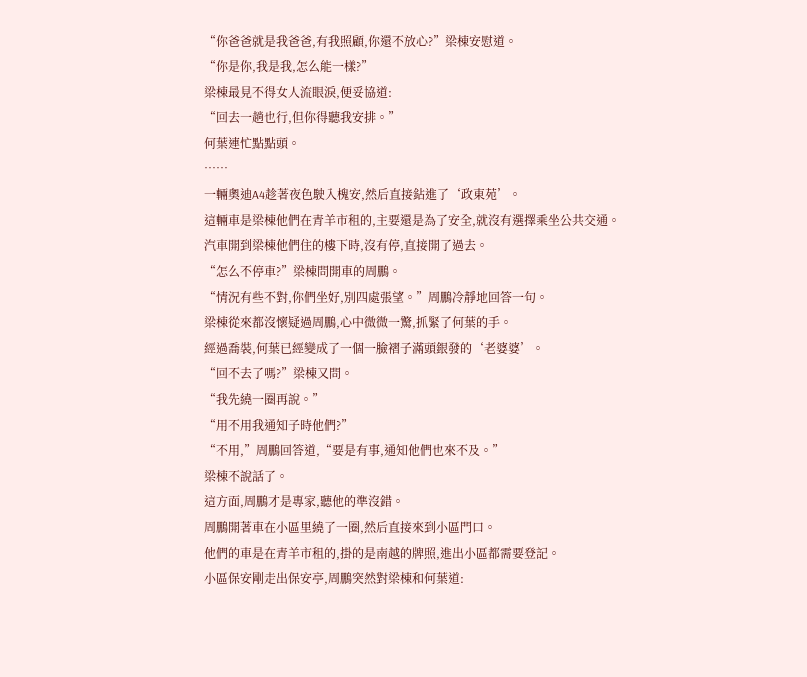“你爸爸就是我爸爸,有我照顧,你還不放心?”梁棟安慰道。
“你是你,我是我,怎么能一樣?”
梁棟最見不得女人流眼淚,便妥協道:
“回去一趟也行,但你得聽我安排。”
何葉連忙點點頭。
……
一輛奧迪A4趁著夜色駛入槐安,然后直接鉆進了‘政東苑’。
這輛車是梁棟他們在青羊市租的,主要還是為了安全,就沒有選擇乘坐公共交通。
汽車開到梁棟他們住的樓下時,沒有停,直接開了過去。
“怎么不停車?”梁棟問開車的周鵬。
“情況有些不對,你們坐好,別四處張望。”周鵬冷靜地回答一句。
梁棟從來都沒懷疑過周鵬,心中微微一驚,抓緊了何葉的手。
經過喬裝,何葉已經變成了一個一臉褶子滿頭銀發的‘老婆婆’。
“回不去了嗎?”梁棟又問。
“我先繞一圈再說。”
“用不用我通知子時他們?”
“不用,”周鵬回答道,“要是有事,通知他們也來不及。”
梁棟不說話了。
這方面,周鵬才是專家,聽他的準沒錯。
周鵬開著車在小區里繞了一圈,然后直接來到小區門口。
他們的車是在青羊市租的,掛的是南越的牌照,進出小區都需要登記。
小區保安剛走出保安亭,周鵬突然對梁棟和何葉道: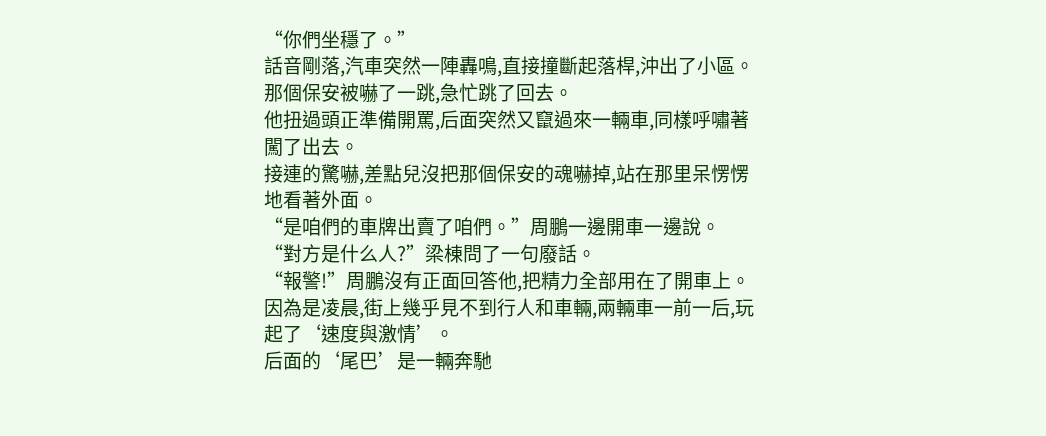“你們坐穩了。”
話音剛落,汽車突然一陣轟鳴,直接撞斷起落桿,沖出了小區。
那個保安被嚇了一跳,急忙跳了回去。
他扭過頭正準備開罵,后面突然又竄過來一輛車,同樣呼嘯著闖了出去。
接連的驚嚇,差點兒沒把那個保安的魂嚇掉,站在那里呆愣愣地看著外面。
“是咱們的車牌出賣了咱們。”周鵬一邊開車一邊說。
“對方是什么人?”梁棟問了一句廢話。
“報警!”周鵬沒有正面回答他,把精力全部用在了開車上。
因為是凌晨,街上幾乎見不到行人和車輛,兩輛車一前一后,玩起了‘速度與激情’。
后面的‘尾巴’是一輛奔馳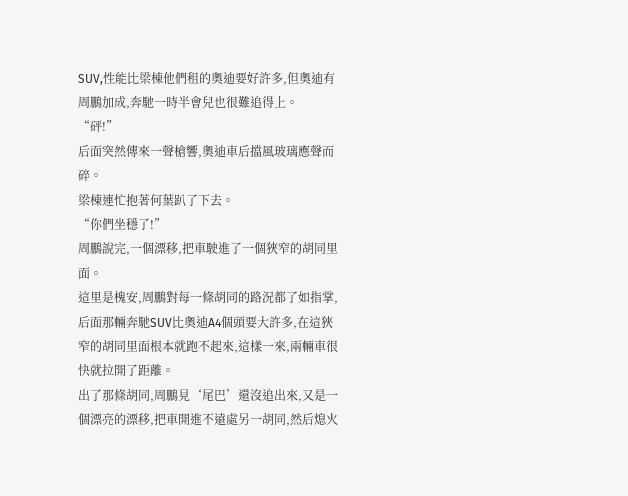SUV,性能比梁棟他們租的奧迪要好許多,但奧迪有周鵬加成,奔馳一時半會兒也很難追得上。
“砰!”
后面突然傳來一聲槍響,奧迪車后擋風玻璃應聲而碎。
梁棟連忙抱著何葉趴了下去。
“你們坐穩了!”
周鵬說完,一個漂移,把車駛進了一個狹窄的胡同里面。
這里是槐安,周鵬對每一條胡同的路況都了如指掌,后面那輛奔馳SUV比奧迪A4個頭要大許多,在這狹窄的胡同里面根本就跑不起來,這樣一來,兩輛車很快就拉開了距離。
出了那條胡同,周鵬見‘尾巴’還沒追出來,又是一個漂亮的漂移,把車開進不遠處另一胡同,然后熄火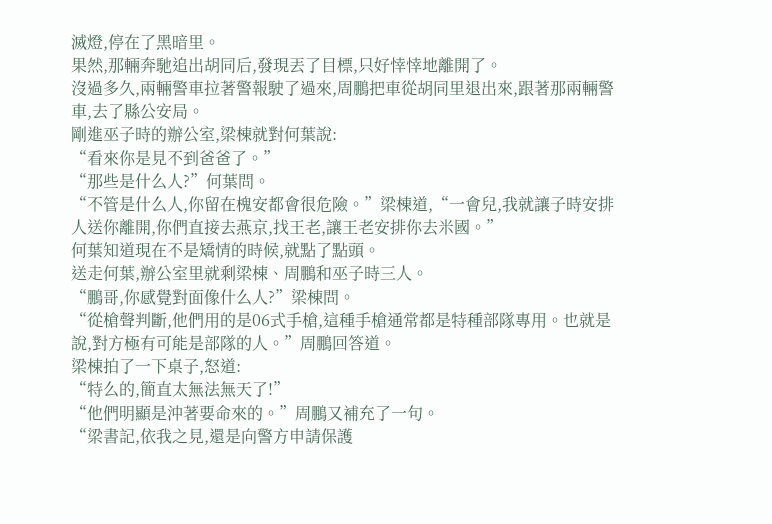滅燈,停在了黑暗里。
果然,那輛奔馳追出胡同后,發現丟了目標,只好悻悻地離開了。
沒過多久,兩輛警車拉著警報駛了過來,周鵬把車從胡同里退出來,跟著那兩輛警車,去了縣公安局。
剛進巫子時的辦公室,梁棟就對何葉說:
“看來你是見不到爸爸了。”
“那些是什么人?”何葉問。
“不管是什么人,你留在槐安都會很危險。”梁棟道,“一會兒,我就讓子時安排人送你離開,你們直接去燕京,找王老,讓王老安排你去米國。”
何葉知道現在不是矯情的時候,就點了點頭。
送走何葉,辦公室里就剩梁棟、周鵬和巫子時三人。
“鵬哥,你感覺對面像什么人?”梁棟問。
“從槍聲判斷,他們用的是06式手槍,這種手槍通常都是特種部隊專用。也就是說,對方極有可能是部隊的人。”周鵬回答道。
梁棟拍了一下桌子,怒道:
“特么的,簡直太無法無天了!”
“他們明顯是沖著要命來的。”周鵬又補充了一句。
“梁書記,依我之見,還是向警方申請保護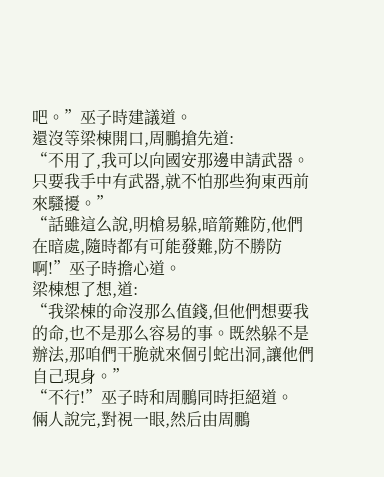吧。”巫子時建議道。
還沒等梁棟開口,周鵬搶先道:
“不用了,我可以向國安那邊申請武器。只要我手中有武器,就不怕那些狗東西前來騷擾。”
“話雖這么說,明槍易躲,暗箭難防,他們在暗處,隨時都有可能發難,防不勝防啊!”巫子時擔心道。
梁棟想了想,道:
“我梁棟的命沒那么值錢,但他們想要我的命,也不是那么容易的事。既然躲不是辦法,那咱們干脆就來個引蛇出洞,讓他們自己現身。”
“不行!”巫子時和周鵬同時拒絕道。
倆人說完,對視一眼,然后由周鵬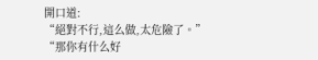開口道:
“絕對不行,這么做,太危險了。”
“那你有什么好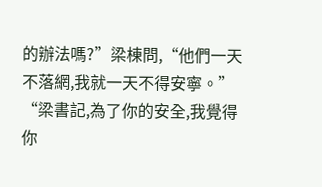的辦法嗎?”梁棟問,“他們一天不落網,我就一天不得安寧。”
“梁書記,為了你的安全,我覺得你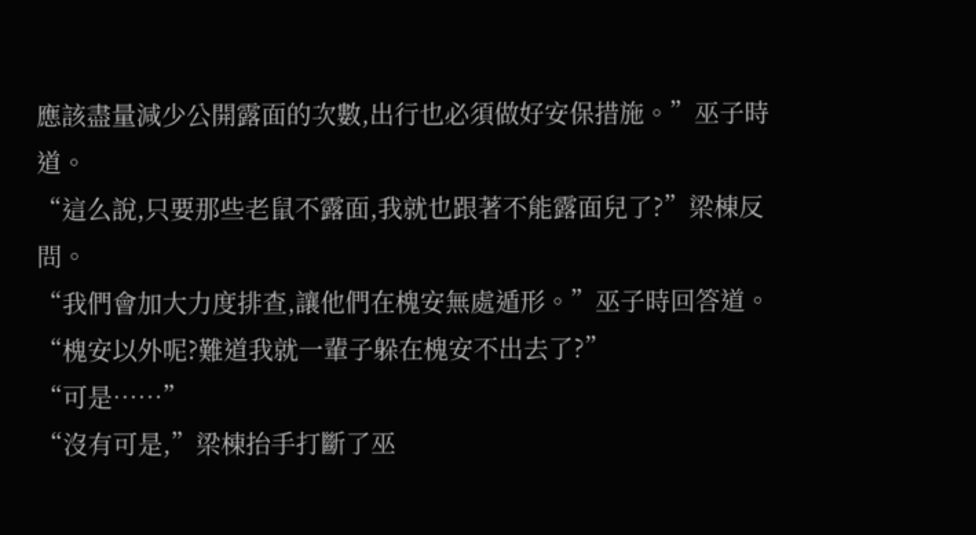應該盡量減少公開露面的次數,出行也必須做好安保措施。”巫子時道。
“這么說,只要那些老鼠不露面,我就也跟著不能露面兒了?”梁棟反問。
“我們會加大力度排查,讓他們在槐安無處遁形。”巫子時回答道。
“槐安以外呢?難道我就一輩子躲在槐安不出去了?”
“可是……”
“沒有可是,”梁棟抬手打斷了巫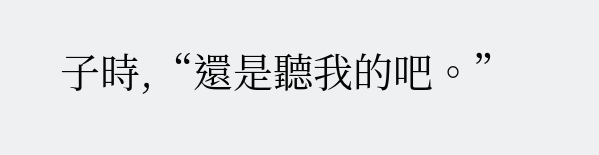子時,“還是聽我的吧。”